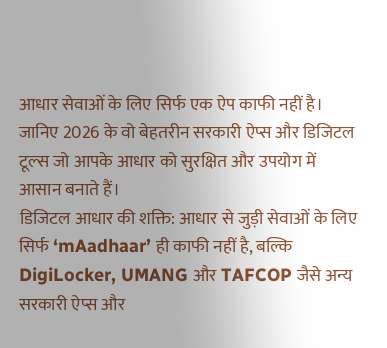आधार सेवाओं के लिए सिर्फ एक ऐप काफी नहीं है। जानिए 2026 के वो बेहतरीन सरकारी ऐप्स और डिजिटल टूल्स जो आपके आधार को सुरक्षित और उपयोग में आसान बनाते हैं।
डिजिटल आधार की शक्ति: आधार से जुड़ी सेवाओं के लिए सिर्फ ‘mAadhaar’ ही काफी नहीं है, बल्कि DigiLocker, UMANG और TAFCOP जैसे अन्य सरकारी ऐप्स और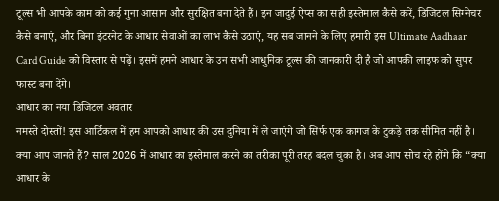टूल्स भी आपके काम को कई गुना आसान और सुरक्षित बना देते हैं। इन जादुई ऐप्स का सही इस्तेमाल कैसे करें, डिजिटल सिग्नेचर कैसे बनाएं, और बिना इंटरनेट के आधार सेवाओं का लाभ कैसे उठाएं, यह सब जानने के लिए हमारी इस Ultimate Aadhaar Card Guide को विस्तार से पढ़ें। इसमें हमने आधार के उन सभी आधुनिक टूल्स की जानकारी दी है जो आपकी लाइफ को सुपर फास्ट बना देंगे।
आधार का नया डिजिटल अवतार
नमस्ते दोस्तों! इस आर्टिकल में हम आपको आधार की उस दुनिया में ले जाएंगे जो सिर्फ एक कागज के टुकड़े तक सीमित नहीं है। क्या आप जानते हैं? साल 2026 में आधार का इस्तेमाल करने का तरीका पूरी तरह बदल चुका है। अब आप सोच रहे होंगे कि “क्या आधार के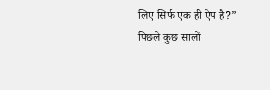लिए सिर्फ एक ही ऐप है?”
पिछले कुछ सालों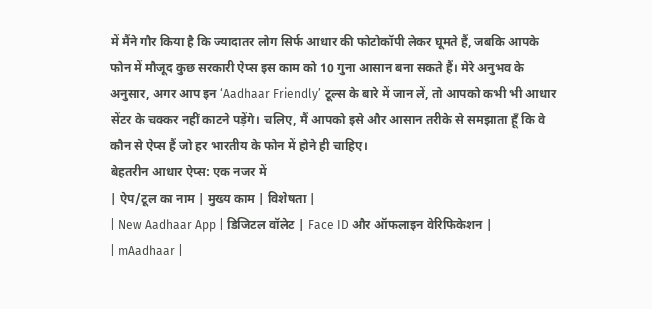में मैंने गौर किया है कि ज्यादातर लोग सिर्फ आधार की फोटोकॉपी लेकर घूमते हैं, जबकि आपके फोन में मौजूद कुछ सरकारी ऐप्स इस काम को 10 गुना आसान बना सकते हैं। मेरे अनुभव के अनुसार, अगर आप इन ‘Aadhaar Friendly’ टूल्स के बारे में जान लें, तो आपको कभी भी आधार सेंटर के चक्कर नहीं काटने पड़ेंगे। चलिए, मैं आपको इसे और आसान तरीके से समझाता हूँ कि वे कौन से ऐप्स हैं जो हर भारतीय के फोन में होने ही चाहिए।
बेहतरीन आधार ऐप्स: एक नजर में
| ऐप/टूल का नाम | मुख्य काम | विशेषता |
| New Aadhaar App | डिजिटल वॉलेट | Face ID और ऑफलाइन वेरिफिकेशन |
| mAadhaar |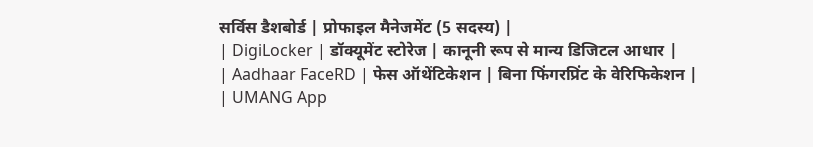सर्विस डैशबोर्ड | प्रोफाइल मैनेजमेंट (5 सदस्य) |
| DigiLocker | डॉक्यूमेंट स्टोरेज | कानूनी रूप से मान्य डिजिटल आधार |
| Aadhaar FaceRD | फेस ऑथेंटिकेशन | बिना फिंगरप्रिंट के वेरिफिकेशन |
| UMANG App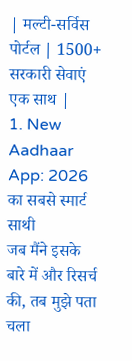| मल्टी-सर्विस पोर्टल | 1500+ सरकारी सेवाएं एक साथ |
1. New Aadhaar App: 2026 का सबसे स्मार्ट साथी
जब मैंने इसके बारे में और रिसर्च की, तब मुझे पता चला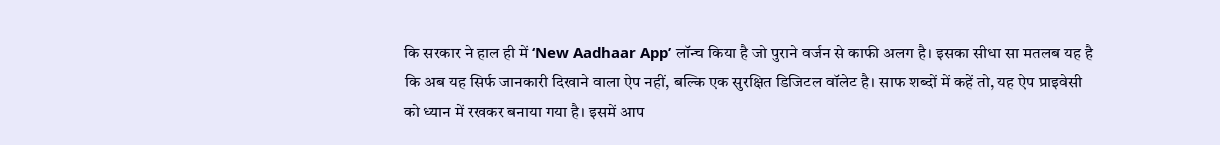कि सरकार ने हाल ही में ‘New Aadhaar App’ लॉन्च किया है जो पुराने वर्जन से काफी अलग है। इसका सीधा सा मतलब यह है कि अब यह सिर्फ जानकारी दिखाने वाला ऐप नहीं, बल्कि एक सुरक्षित डिजिटल वॉलेट है। साफ शब्दों में कहें तो, यह ऐप प्राइवेसी को ध्यान में रखकर बनाया गया है। इसमें आप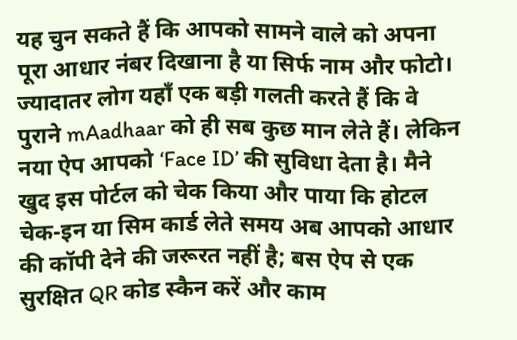यह चुन सकते हैं कि आपको सामने वाले को अपना पूरा आधार नंबर दिखाना है या सिर्फ नाम और फोटो।
ज्यादातर लोग यहाँ एक बड़ी गलती करते हैं कि वे पुराने mAadhaar को ही सब कुछ मान लेते हैं। लेकिन नया ऐप आपको ‘Face ID’ की सुविधा देता है। मैने खुद इस पोर्टल को चेक किया और पाया कि होटल चेक-इन या सिम कार्ड लेते समय अब आपको आधार की कॉपी देने की जरूरत नहीं है; बस ऐप से एक सुरक्षित QR कोड स्कैन करें और काम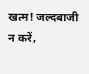खत्म! जल्दबाजी न करें,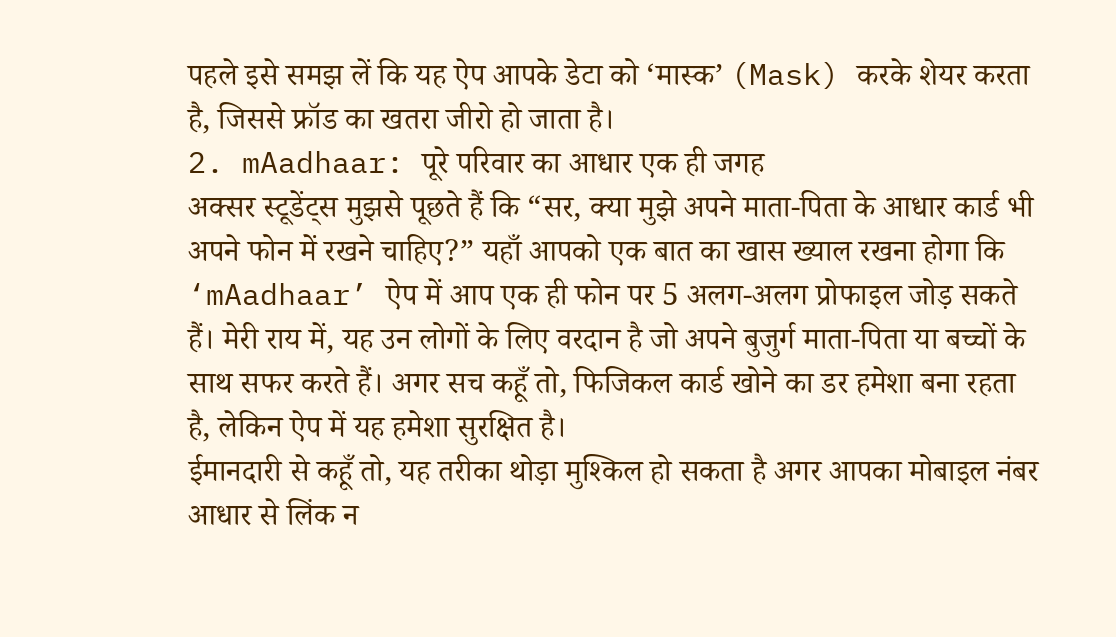पहले इसे समझ लें कि यह ऐप आपके डेटा को ‘मास्क’ (Mask) करके शेयर करता है, जिससे फ्रॉड का खतरा जीरो हो जाता है।
2. mAadhaar: पूरे परिवार का आधार एक ही जगह
अक्सर स्टूडेंट्स मुझसे पूछते हैं कि “सर, क्या मुझे अपने माता-पिता के आधार कार्ड भी अपने फोन में रखने चाहिए?” यहाँ आपको एक बात का खास ख्याल रखना होगा कि ‘mAadhaar’ ऐप में आप एक ही फोन पर 5 अलग-अलग प्रोफाइल जोड़ सकते हैं। मेरी राय में, यह उन लोगों के लिए वरदान है जो अपने बुजुर्ग माता-पिता या बच्चों के साथ सफर करते हैं। अगर सच कहूँ तो, फिजिकल कार्ड खोने का डर हमेशा बना रहता है, लेकिन ऐप में यह हमेशा सुरक्षित है।
ईमानदारी से कहूँ तो, यह तरीका थोड़ा मुश्किल हो सकता है अगर आपका मोबाइल नंबर आधार से लिंक न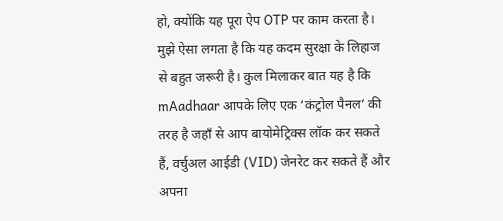हो, क्योंकि यह पूरा ऐप OTP पर काम करता है। मुझे ऐसा लगता है कि यह कदम सुरक्षा के लिहाज से बहुत जरूरी है। कुल मिलाकर बात यह है कि mAadhaar आपके लिए एक ‘कंट्रोल पैनल’ की तरह है जहाँ से आप बायोमेट्रिक्स लॉक कर सकते हैं, वर्चुअल आईडी (VID) जेनरेट कर सकते हैं और अपना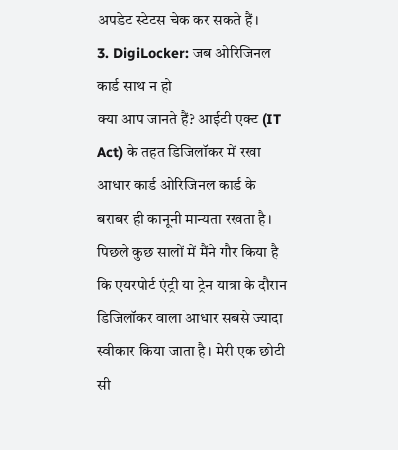अपडेट स्टेटस चेक कर सकते हैं।
3. DigiLocker: जब ओरिजिनल कार्ड साथ न हो
क्या आप जानते हैं? आईटी एक्ट (IT Act) के तहत डिजिलॉकर में रखा आधार कार्ड ओरिजिनल कार्ड के बराबर ही कानूनी मान्यता रखता है। पिछले कुछ सालों में मैंने गौर किया है कि एयरपोर्ट एंट्री या ट्रेन यात्रा के दौरान डिजिलॉकर वाला आधार सबसे ज्यादा स्वीकार किया जाता है। मेरी एक छोटी सी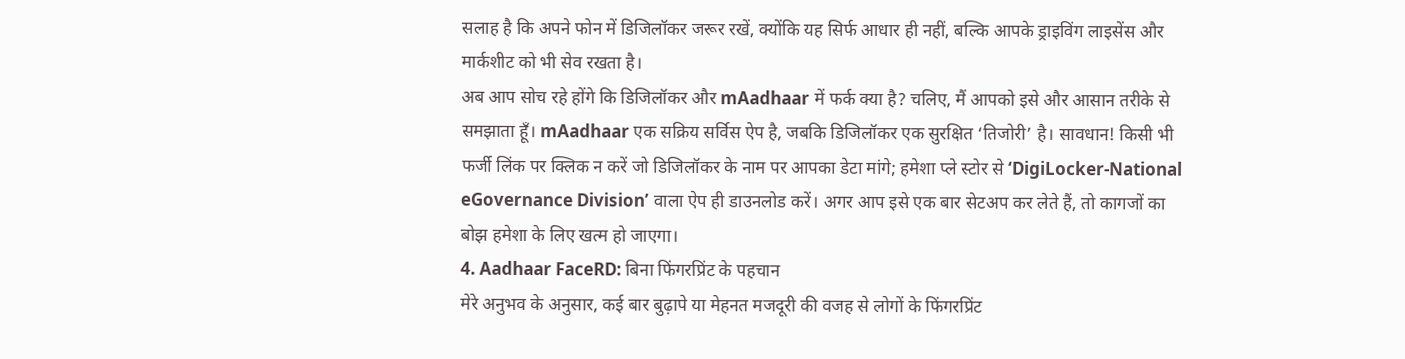सलाह है कि अपने फोन में डिजिलॉकर जरूर रखें, क्योंकि यह सिर्फ आधार ही नहीं, बल्कि आपके ड्राइविंग लाइसेंस और मार्कशीट को भी सेव रखता है।
अब आप सोच रहे होंगे कि डिजिलॉकर और mAadhaar में फर्क क्या है? चलिए, मैं आपको इसे और आसान तरीके से समझाता हूँ। mAadhaar एक सक्रिय सर्विस ऐप है, जबकि डिजिलॉकर एक सुरक्षित ‘तिजोरी’ है। सावधान! किसी भी फर्जी लिंक पर क्लिक न करें जो डिजिलॉकर के नाम पर आपका डेटा मांगे; हमेशा प्ले स्टोर से ‘DigiLocker-National eGovernance Division’ वाला ऐप ही डाउनलोड करें। अगर आप इसे एक बार सेटअप कर लेते हैं, तो कागजों का बोझ हमेशा के लिए खत्म हो जाएगा।
4. Aadhaar FaceRD: बिना फिंगरप्रिंट के पहचान
मेरे अनुभव के अनुसार, कई बार बुढ़ापे या मेहनत मजदूरी की वजह से लोगों के फिंगरप्रिंट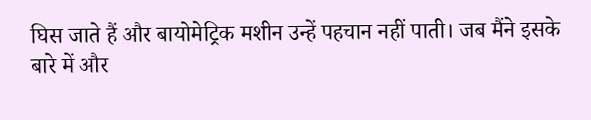घिस जाते हैं और बायोमेट्रिक मशीन उन्हें पहचान नहीं पाती। जब मैंने इसके बारे में और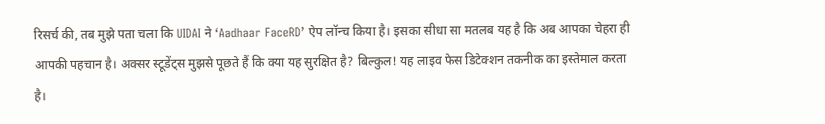रिसर्च की, तब मुझे पता चला कि UIDAI ने ‘Aadhaar FaceRD’ ऐप लॉन्च किया है। इसका सीधा सा मतलब यह है कि अब आपका चेहरा ही आपकी पहचान है। अक्सर स्टूडेंट्स मुझसे पूछते हैं कि क्या यह सुरक्षित है? बिल्कुल! यह लाइव फेस डिटेक्शन तकनीक का इस्तेमाल करता है।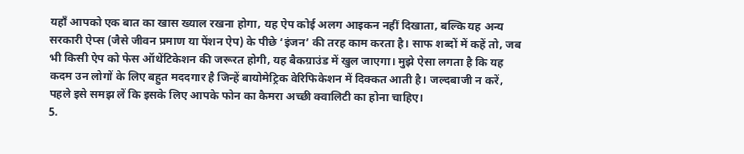यहाँ आपको एक बात का खास ख्याल रखना होगा, यह ऐप कोई अलग आइकन नहीं दिखाता, बल्कि यह अन्य सरकारी ऐप्स (जैसे जीवन प्रमाण या पेंशन ऐप) के पीछे ‘इंजन’ की तरह काम करता है। साफ शब्दों में कहें तो, जब भी किसी ऐप को फेस ऑथेंटिकेशन की जरूरत होगी, यह बैकग्राउंड में खुल जाएगा। मुझे ऐसा लगता है कि यह कदम उन लोगों के लिए बहुत मददगार है जिन्हें बायोमेट्रिक वेरिफिकेशन में दिक्कत आती है। जल्दबाजी न करें, पहले इसे समझ लें कि इसके लिए आपके फोन का कैमरा अच्छी क्वालिटी का होना चाहिए।
5.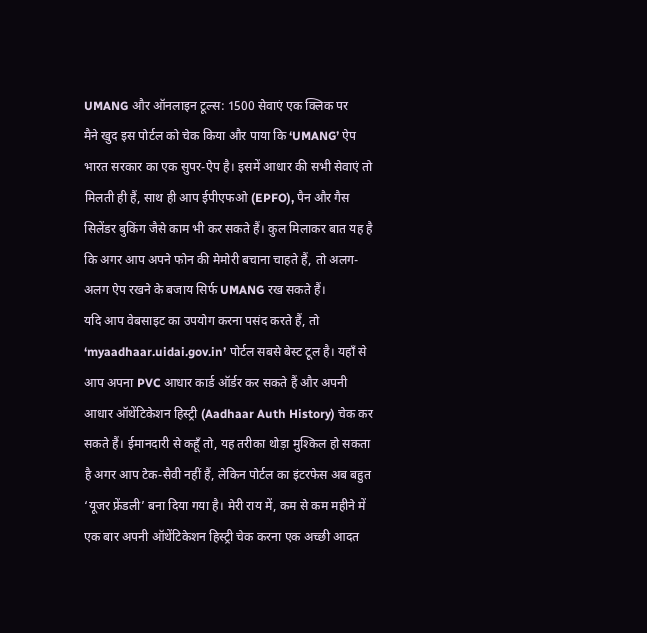UMANG और ऑनलाइन टूल्स: 1500 सेवाएं एक क्लिक पर
मैने खुद इस पोर्टल को चेक किया और पाया कि ‘UMANG’ ऐप भारत सरकार का एक सुपर-ऐप है। इसमें आधार की सभी सेवाएं तो मिलती ही हैं, साथ ही आप ईपीएफओ (EPFO), पैन और गैस सिलेंडर बुकिंग जैसे काम भी कर सकते हैं। कुल मिलाकर बात यह है कि अगर आप अपने फोन की मेमोरी बचाना चाहते हैं, तो अलग-अलग ऐप रखने के बजाय सिर्फ UMANG रख सकते हैं।
यदि आप वेबसाइट का उपयोग करना पसंद करते हैं, तो ‘myaadhaar.uidai.gov.in’ पोर्टल सबसे बेस्ट टूल है। यहाँ से आप अपना PVC आधार कार्ड ऑर्डर कर सकते हैं और अपनी आधार ऑथेंटिकेशन हिस्ट्री (Aadhaar Auth History) चेक कर सकते हैं। ईमानदारी से कहूँ तो, यह तरीका थोड़ा मुश्किल हो सकता है अगर आप टेक-सैवी नहीं हैं, लेकिन पोर्टल का इंटरफेस अब बहुत ‘यूजर फ्रेंडली’ बना दिया गया है। मेरी राय में, कम से कम महीने में एक बार अपनी ऑथेंटिकेशन हिस्ट्री चेक करना एक अच्छी आदत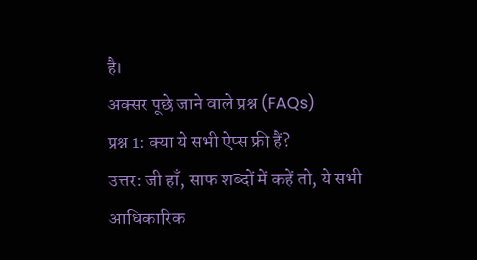है।
अक्सर पूछे जाने वाले प्रश्न (FAQs)
प्रश्न 1: क्या ये सभी ऐप्स फ्री हैं?
उत्तर: जी हाँ, साफ शब्दों में कहें तो, ये सभी आधिकारिक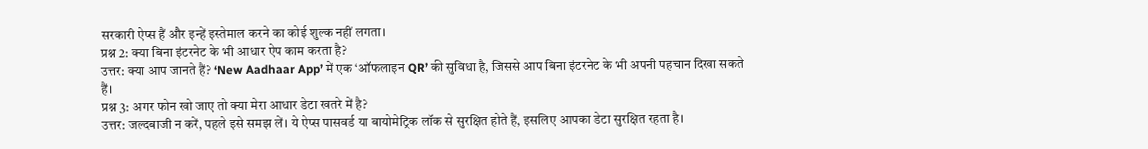सरकारी ऐप्स हैं और इन्हें इस्तेमाल करने का कोई शुल्क नहीं लगता।
प्रश्न 2: क्या बिना इंटरनेट के भी आधार ऐप काम करता है?
उत्तर: क्या आप जानते हैं? ‘New Aadhaar App’ में एक ‘ऑफलाइन QR’ की सुविधा है, जिससे आप बिना इंटरनेट के भी अपनी पहचान दिखा सकते हैं।
प्रश्न 3: अगर फोन खो जाए तो क्या मेरा आधार डेटा खतरे में है?
उत्तर: जल्दबाजी न करें, पहले इसे समझ लें। ये ऐप्स पासवर्ड या बायोमेट्रिक लॉक से सुरक्षित होते हैं, इसलिए आपका डेटा सुरक्षित रहता है।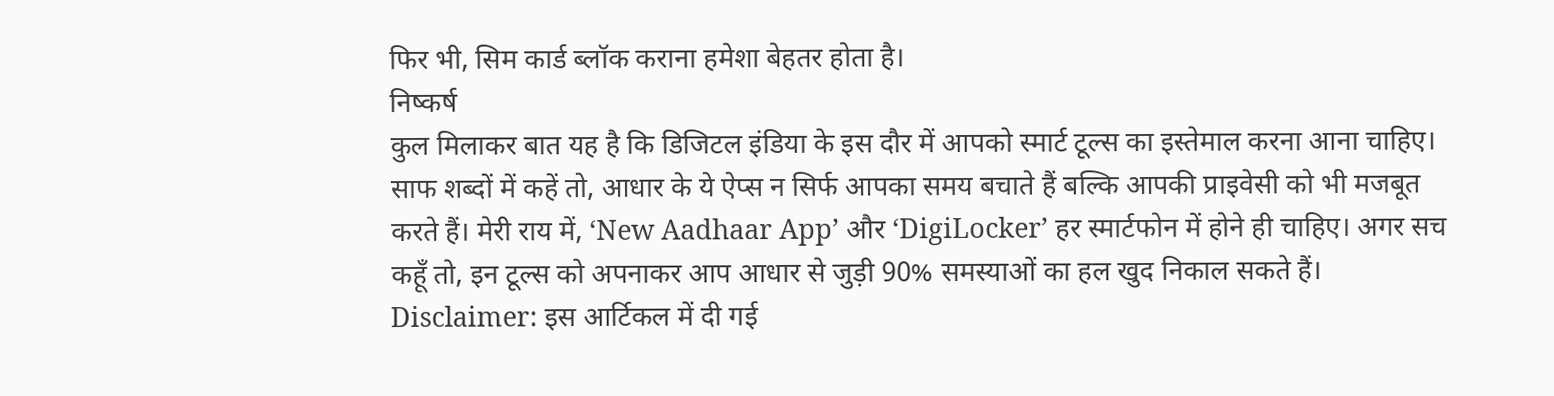फिर भी, सिम कार्ड ब्लॉक कराना हमेशा बेहतर होता है।
निष्कर्ष
कुल मिलाकर बात यह है कि डिजिटल इंडिया के इस दौर में आपको स्मार्ट टूल्स का इस्तेमाल करना आना चाहिए। साफ शब्दों में कहें तो, आधार के ये ऐप्स न सिर्फ आपका समय बचाते हैं बल्कि आपकी प्राइवेसी को भी मजबूत करते हैं। मेरी राय में, ‘New Aadhaar App’ और ‘DigiLocker’ हर स्मार्टफोन में होने ही चाहिए। अगर सच कहूँ तो, इन टूल्स को अपनाकर आप आधार से जुड़ी 90% समस्याओं का हल खुद निकाल सकते हैं।
Disclaimer: इस आर्टिकल में दी गई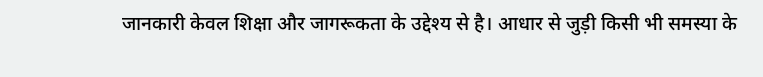जानकारी केवल शिक्षा और जागरूकता के उद्देश्य से है। आधार से जुड़ी किसी भी समस्या के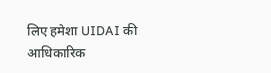लिए हमेशा UIDAI की आधिकारिक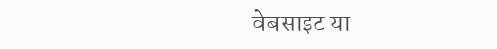वेबसाइट या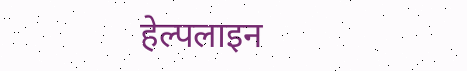हेल्पलाइन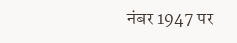नंबर 1947 पर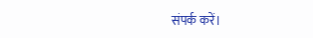संपर्क करें।